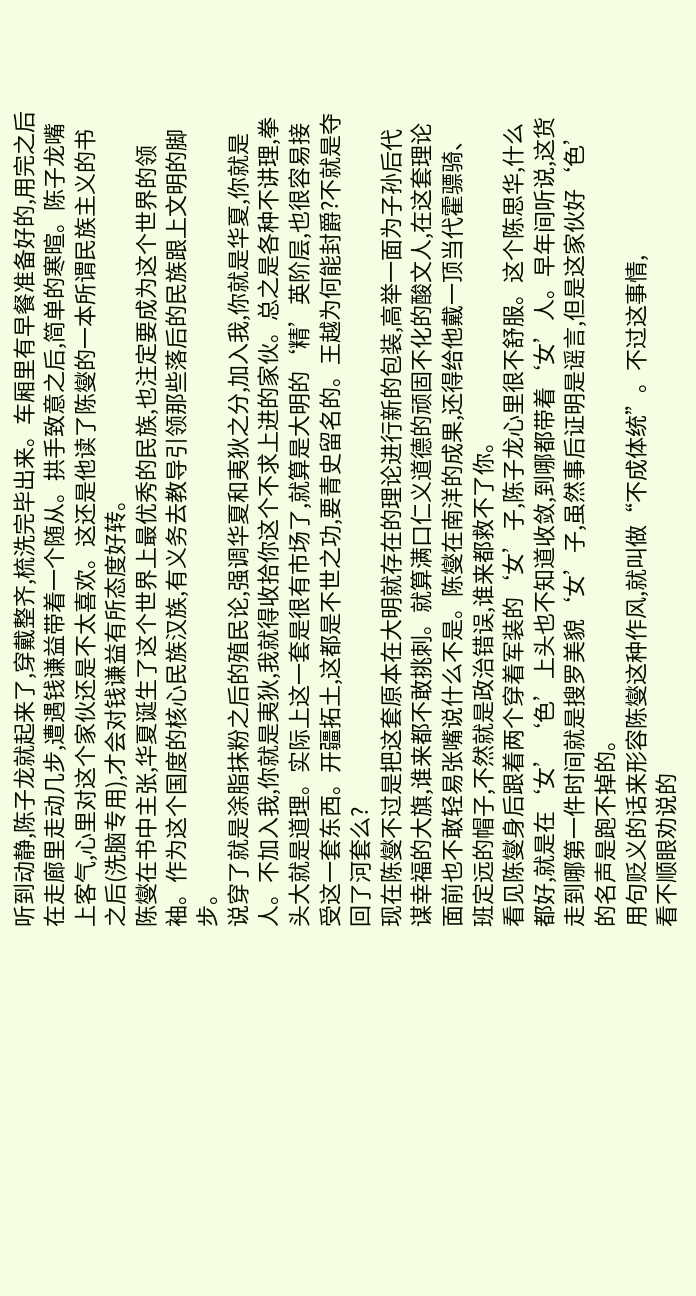听到动静,陈子龙就起来了,穿戴整齐,梳洗完毕出来。车厢里有早餐准备好的,用完之后在走廊里走动几步,遭遇钱谦益带着一个随从。拱手致意之后,简单的寒暄。陈子龙嘴上客气,心里对这个家伙还是不太喜欢。这还是他读了陈燮的一本所谓民族主义的书之后(洗脑专用),才会对钱谦益有所态度好转。
陈燮在书中主张,华夏诞生了这个世界上最优秀的民族,也注定要成为这个世界的领袖。作为这个国度的核心民族汉族,有义务去教导引领那些落后的民族跟上文明的脚步。
说穿了就是涂脂抹粉之后的殖民论,强调华夏和夷狄之分,加入我,你就是华夏,你就是人。不加入我,你就是夷狄,我就得收拾你这个不求上进的家伙。总之是各种不讲理,拳头大就是道理。实际上这一套是很有市场了,就算是大明的‘精’英阶层,也很容易接受这一套东西。开疆拓土,这都是不世之功,要青史留名的。王越为何能封爵?不就是夺回了河套么?
现在陈燮不过是把这套原本在大明就存在的理论进行新的包装,高举一面为子孙后代谋幸福的大旗,谁来都不敢挑刺。就算满口仁义道德的顽固不化的酸文人,在这套理论面前也不敢轻易张嘴说什么不是。陈燮在南洋的成果,还得给他戴一顶当代霍骠骑、班定远的帽子,不然就是政治错误,谁来都救不了你。
看见陈燮身后跟着两个穿着军装的‘女’子,陈子龙心里很不舒服。这个陈思华,什么都好,就是在‘女’‘色’上头也不知道收敛,到哪都带着‘女’人。早年间听说,这货走到哪第一件时间就是搜罗美貌‘女’子,虽然事后证明是谣言,但是这家伙好‘色’的名声是跑不掉的。
用句贬义的话来形容陈燮这种作风,就叫做“不成体统”。不过这事情,
看不顺眼劝说的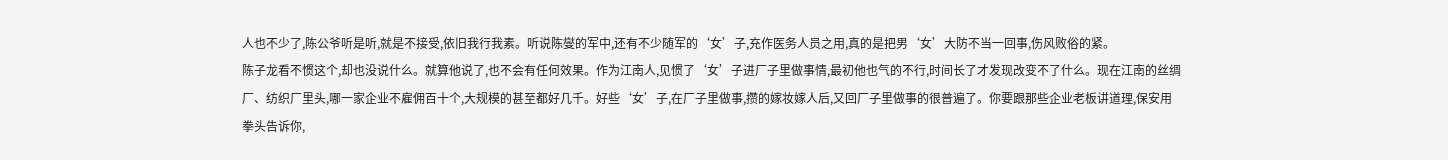人也不少了,陈公爷听是听,就是不接受,依旧我行我素。听说陈燮的军中,还有不少随军的‘女’子,充作医务人员之用,真的是把男‘女’大防不当一回事,伤风败俗的紧。
陈子龙看不惯这个,却也没说什么。就算他说了,也不会有任何效果。作为江南人,见惯了‘女’子进厂子里做事情,最初他也气的不行,时间长了才发现改变不了什么。现在江南的丝绸厂、纺织厂里头,哪一家企业不雇佣百十个,大规模的甚至都好几千。好些‘女’子,在厂子里做事,攒的嫁妆嫁人后,又回厂子里做事的很普遍了。你要跟那些企业老板讲道理,保安用拳头告诉你,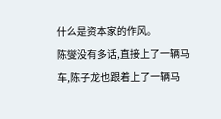什么是资本家的作风。
陈燮没有多话,直接上了一辆马车,陈子龙也跟着上了一辆马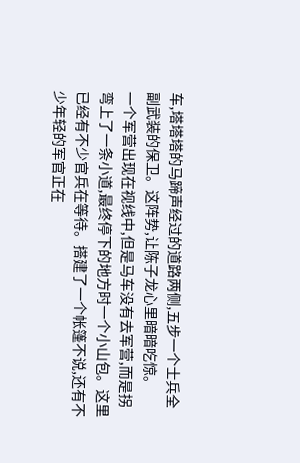车,塔塔塔的马蹄声经过的道路两侧,五步一个士兵全副武装的保卫。这阵势,让陈子龙心里暗暗吃惊。
一个军营出现在视线中,但是马车没有去军营,而是拐弯上了一条小道,最终停下的地方时一个小山包。这里已经有不少官兵在等待。搭建了一个帐篷不说,还有不少年轻的军官正在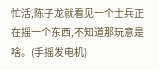忙活,陈子龙就看见一个士兵正在摇一个东西,不知道那玩意是啥。(手摇发电机)